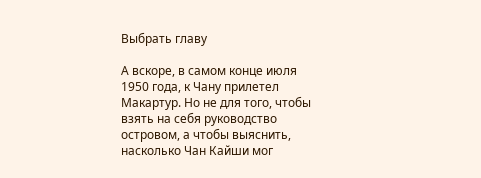Выбрать главу

А вскоре, в самом конце июля 1950 года, к Чану прилетел Макартур. Но не для того, чтобы взять на себя руководство островом, а чтобы выяснить, насколько Чан Кайши мог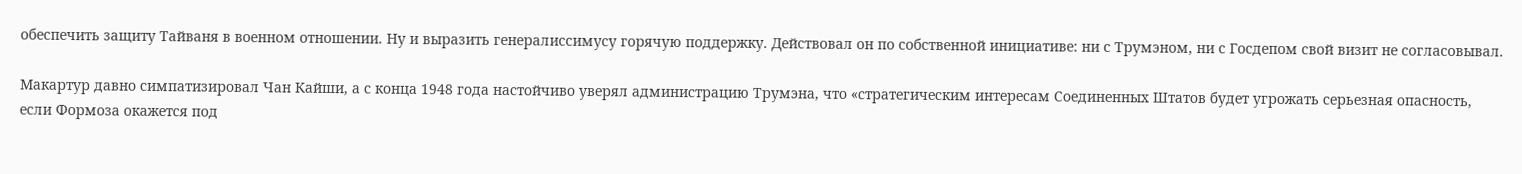обеспечить защиту Тайваня в военном отношении. Ну и выразить генералиссимусу горячую поддержку. Действовал он по собственной инициативе: ни с Трумэном, ни с Госдепом свой визит не согласовывал.

Макартур давно симпатизировал Чан Кайши, а с конца 1948 года настойчиво уверял администрацию Трумэна, что «стратегическим интересам Соединенных Штатов будет угрожать серьезная опасность, если Формоза окажется под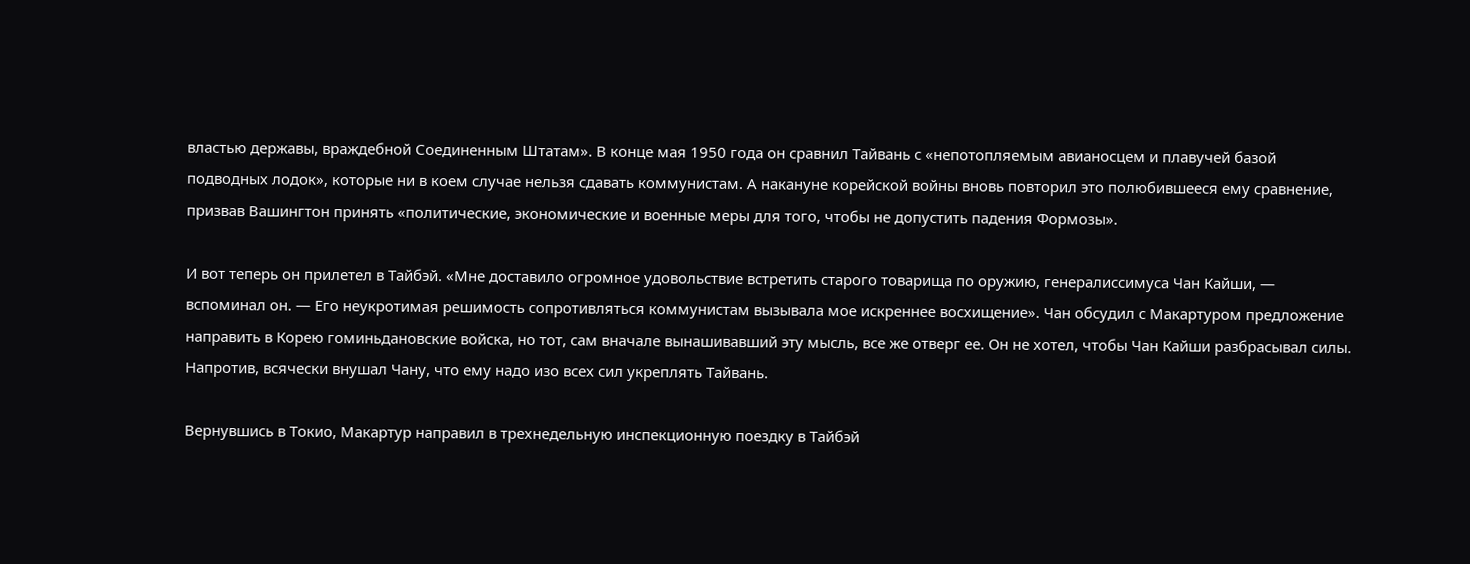властью державы, враждебной Соединенным Штатам». В конце мая 1950 года он сравнил Тайвань с «непотопляемым авианосцем и плавучей базой подводных лодок», которые ни в коем случае нельзя сдавать коммунистам. А накануне корейской войны вновь повторил это полюбившееся ему сравнение, призвав Вашингтон принять «политические, экономические и военные меры для того, чтобы не допустить падения Формозы».

И вот теперь он прилетел в Тайбэй. «Мне доставило огромное удовольствие встретить старого товарища по оружию, генералиссимуса Чан Кайши, — вспоминал он. — Его неукротимая решимость сопротивляться коммунистам вызывала мое искреннее восхищение». Чан обсудил с Макартуром предложение направить в Корею гоминьдановские войска, но тот, сам вначале вынашивавший эту мысль, все же отверг ее. Он не хотел, чтобы Чан Кайши разбрасывал силы. Напротив, всячески внушал Чану, что ему надо изо всех сил укреплять Тайвань.

Вернувшись в Токио, Макартур направил в трехнедельную инспекционную поездку в Тайбэй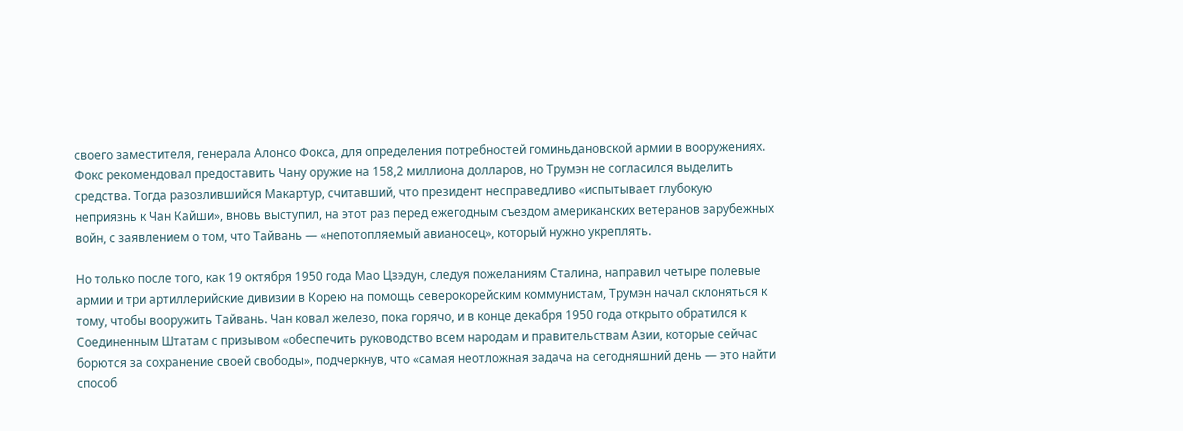своего заместителя, генерала Алонсо Фокса, для определения потребностей гоминьдановской армии в вооружениях. Фокс рекомендовал предоставить Чану оружие на 158,2 миллиона долларов, но Трумэн не согласился выделить средства. Тогда разозлившийся Макартур, считавший, что президент несправедливо «испытывает глубокую неприязнь к Чан Кайши», вновь выступил, на этот раз перед ежегодным съездом американских ветеранов зарубежных войн, с заявлением о том, что Тайвань — «непотопляемый авианосец», который нужно укреплять.

Но только после того, как 19 октября 1950 года Мао Цзэдун, следуя пожеланиям Сталина, направил четыре полевые армии и три артиллерийские дивизии в Корею на помощь северокорейским коммунистам, Трумэн начал склоняться к тому, чтобы вооружить Тайвань. Чан ковал железо, пока горячо, и в конце декабря 1950 года открыто обратился к Соединенным Штатам с призывом «обеспечить руководство всем народам и правительствам Азии, которые сейчас борются за сохранение своей свободы», подчеркнув, что «самая неотложная задача на сегодняшний день — это найти способ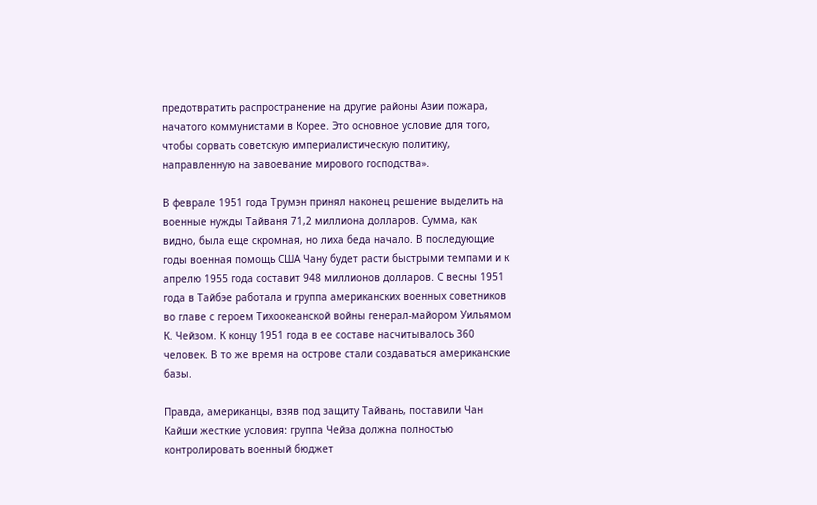предотвратить распространение на другие районы Азии пожара, начатого коммунистами в Корее. Это основное условие для того, чтобы сорвать советскую империалистическую политику, направленную на завоевание мирового господства».

В феврале 1951 года Трумэн принял наконец решение выделить на военные нужды Тайваня 71,2 миллиона долларов. Сумма, как видно, была еще скромная, но лиха беда начало. В последующие годы военная помощь США Чану будет расти быстрыми темпами и к апрелю 1955 года составит 948 миллионов долларов. С весны 1951 года в Тайбэе работала и группа американских военных советников во главе с героем Тихоокеанской войны генерал-майором Уильямом К. Чейзом. К концу 1951 года в ее составе насчитывалось 360 человек. В то же время на острове стали создаваться американские базы.

Правда, американцы, взяв под защиту Тайвань, поставили Чан Кайши жесткие условия: группа Чейза должна полностью контролировать военный бюджет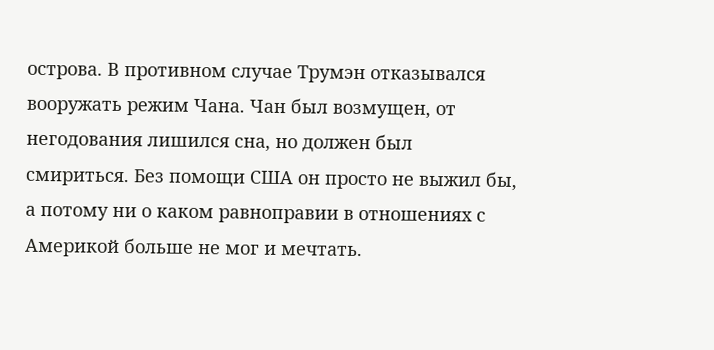острова. В противном случае Трумэн отказывался вооружать режим Чана. Чан был возмущен, от негодования лишился сна, но должен был смириться. Без помощи США он просто не выжил бы, а потому ни о каком равноправии в отношениях с Америкой больше не мог и мечтать.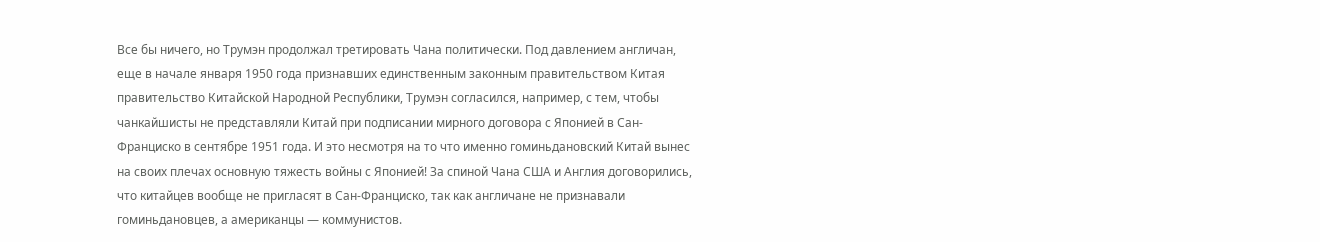Все бы ничего, но Трумэн продолжал третировать Чана политически. Под давлением англичан, еще в начале января 1950 года признавших единственным законным правительством Китая правительство Китайской Народной Республики, Трумэн согласился, например, с тем, чтобы чанкайшисты не представляли Китай при подписании мирного договора с Японией в Сан-Франциско в сентябре 1951 года. И это несмотря на то что именно гоминьдановский Китай вынес на своих плечах основную тяжесть войны с Японией! За спиной Чана США и Англия договорились, что китайцев вообще не пригласят в Сан-Франциско, так как англичане не признавали гоминьдановцев, а американцы — коммунистов.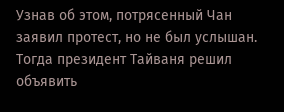Узнав об этом, потрясенный Чан заявил протест, но не был услышан. Тогда президент Тайваня решил объявить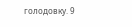голодовку. 9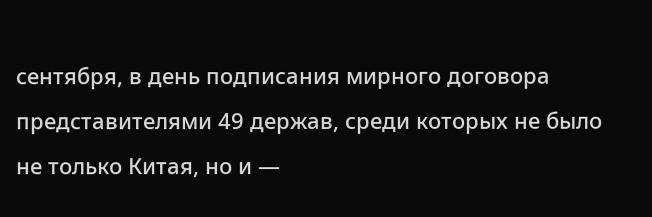сентября, в день подписания мирного договора представителями 49 держав, среди которых не было не только Китая, но и —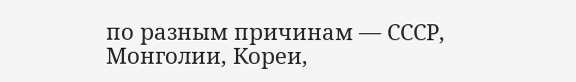по разным причинам — СССР, Монголии, Кореи,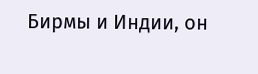Бирмы и Индии, он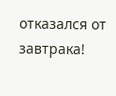отказался от завтрака!